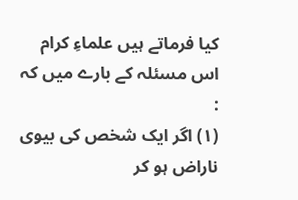کیا فرماتے ہیں علماءِ کرام اس مسئلہ کے بارے میں کہ :
(۱) اگر ایک شخص کی بیوی ناراض ہو کر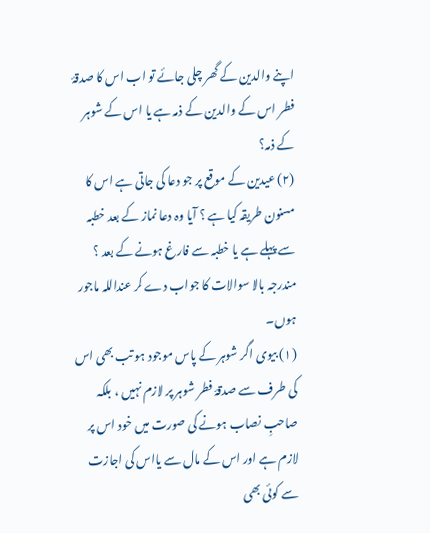اپنے والدین کے گھر چلی جائے تو اب اس کا صدقۂ فطر اس کے والدین کے ذمہ ہے یا اس کے شوہر کے ذمہ؟
(۲) عیدین کے موقع پر جو دعا کی جاتی ہے اس کا مسنون طریقہ کیا ہے ؟ آیا وہ دعا نماز کے بعد خطبہ سے پہلے ہے یا خطبہ سے فارغ ہونے کے بعد ؟
مندرجہ بالا سوالات کا جواب دے کر عنداللہ ماجور ہوں۔
(۱) بیوی اگر شوہر کے پاس موجود ہو تب بھی اس کی طرف سے صدقۂ فطر شوہر پر لازم نہیں ، بلکہ صاحبِ نصاب ہونے کی صورت میں خود اس پر لازم ہے اور اس کے مال سے یااس کی اجازت سے کوئی بھی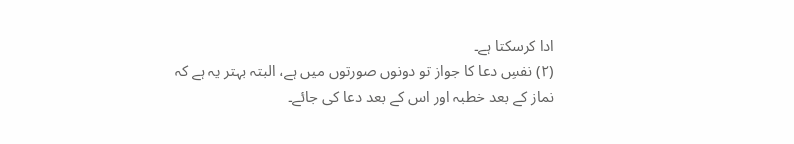ادا کرسکتا ہے۔
(۲) نفسِ دعا کا جواز تو دونوں صورتوں میں ہے، البتہ بہتر یہ ہے کہ نماز کے بعد خطبہ اور اس کے بعد دعا کی جائے۔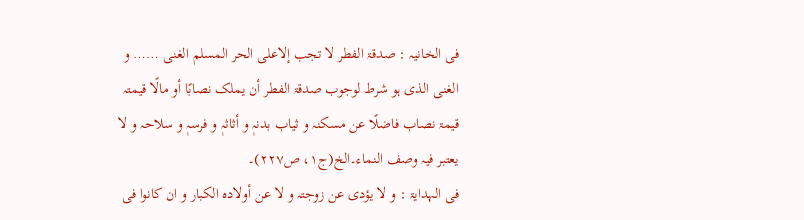فی الخانیہ : صدقۃ الفطر لا تجب إلاعلی الحر المسلم الغنی …… و الغنی الذی ہو شرط لوجوب صدقۃ الفطر أن یملک نصابًا أو مالًا قیمتہ قیمۃ نصاب فاضلًا عن مسکنہ و ثیاب بدنہٖ و أثاثہٖ و فرسہٖ و سلاحہ و لا یعتبر فیہ وصف النماء۔الخ(ج۱، ص۲۲۷)۔
فی الہدایۃ : و لا یؤدی عن زوجتہ و لا عن أولادہ الکبار و ان کانوا فی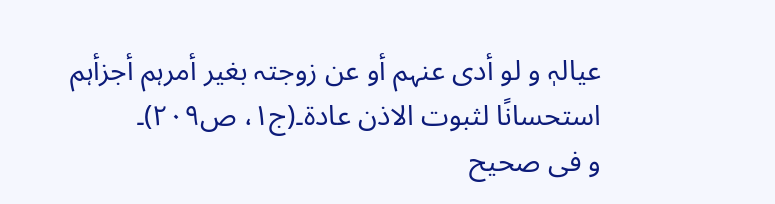عیالہٖ و لو أدی عنہم أو عن زوجتہ بغیر أمرہم أجزأہم استحسانًا لثبوت الاذن عادۃ۔(ج۱، ص۲۰۹)۔
و فی صحیح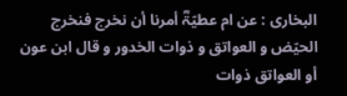البخاری : عن ام عطیّۃؓ أمرنا أن نخرج فنخرج الحیّض و العواتق و ذوات الخدور و قال ابن عون أو العواتق ذوات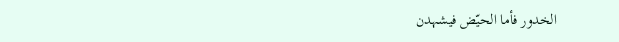الخدور فأما الحیّض فیشہدن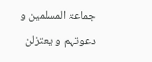جماعۃ المسلمین و دعوتہم و یعتزلن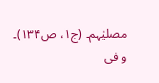مصلیٰہم۔ (ج۱، ص۱۳۴)۔
و فی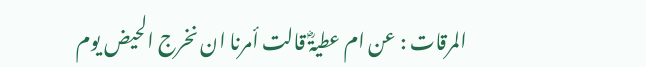المرقات : عن ام عطیۃؓ قالت أمرنا ان نخرج الحیض یوم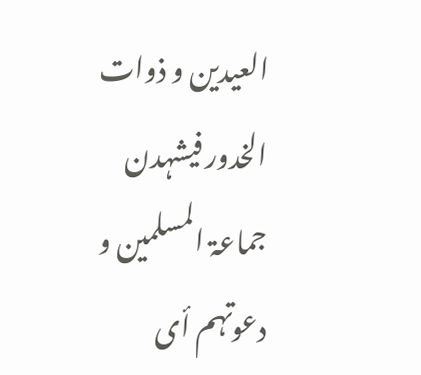العیدین و ذوات الخدور فیشہدن جماعۃ المسلمین و دعوتہم أی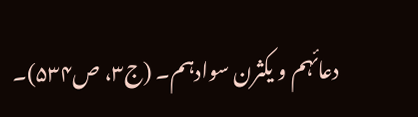دعائہم و یکثرن سوادہم۔ (ج۳، ص۵۳۴)۔